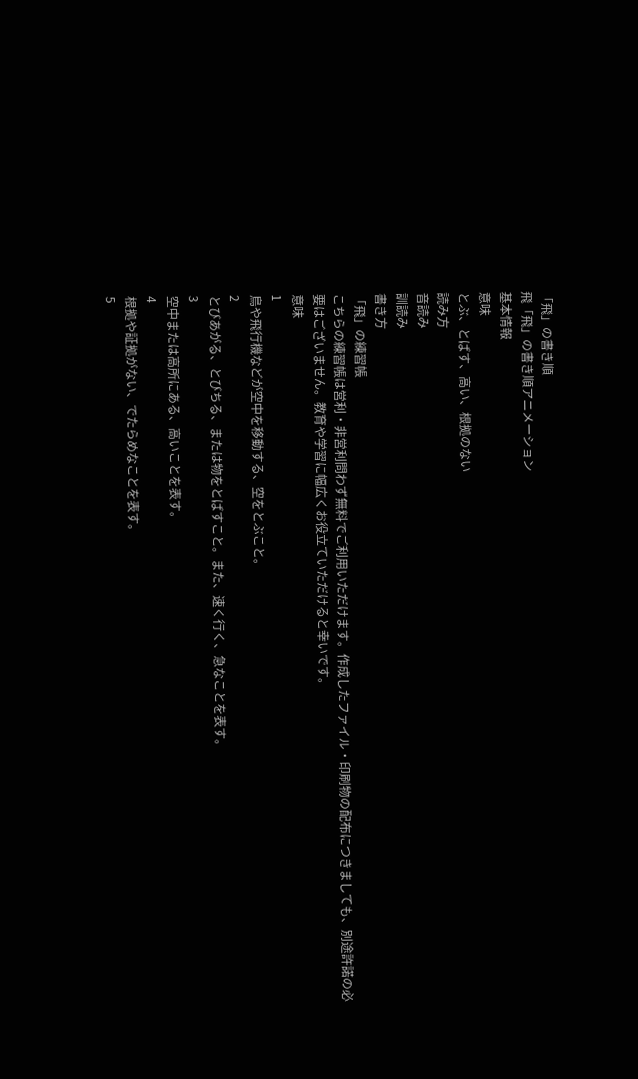「飛」の書き順
飛「飛」の書き順アニメーション
基本情報
意味
とぶ、とばす、高い、根拠のない
読み方
音読み
訓読み
書き方
「飛」の練習帳
こちらの練習帳は営利・非営利問わず無料でご利用いただけます。作成したファイル・印刷物の配布につきましても、別途許諾の必要はございません。教育や学習に幅広くお役立ていただけると幸いです。
意味
1
鳥や飛行機などが空中を移動する、空をとぶこと。
2
とびあがる、とびちる、または物をとばすこと。また、速く行く、急なことを表す。
3
空中または高所にある、高いことを表す。
4
根拠や証拠がない、でたらめなことを表す。
5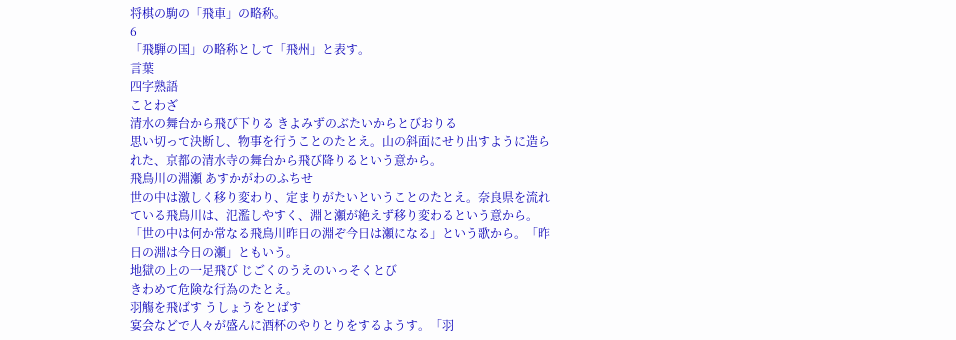将棋の駒の「飛車」の略称。
6
「飛騨の国」の略称として「飛州」と表す。
言葉
四字熟語
ことわざ
清水の舞台から飛び下りる きよみずのぶたいからとびおりる
思い切って決断し、物事を行うことのたとえ。山の斜面にせり出すように造られた、京都の清水寺の舞台から飛び降りるという意から。
飛鳥川の淵瀬 あすかがわのふちせ
世の中は激しく移り変わり、定まりがたいということのたとえ。奈良県を流れている飛鳥川は、氾濫しやすく、淵と瀬が絶えず移り変わるという意から。「世の中は何か常なる飛鳥川昨日の淵ぞ今日は瀬になる」という歌から。「昨日の淵は今日の瀬」ともいう。
地獄の上の一足飛び じごくのうえのいっそくとび
きわめて危険な行為のたとえ。
羽觴を飛ばす うしょうをとばす
宴会などで人々が盛んに酒杯のやりとりをするようす。「羽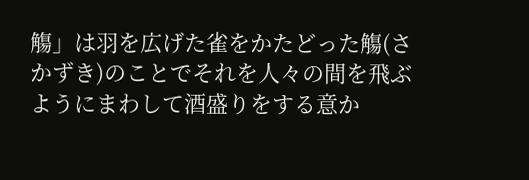觴」は羽を広げた雀をかたどった觴(さかずき)のことでそれを人々の間を飛ぶようにまわして酒盛りをする意か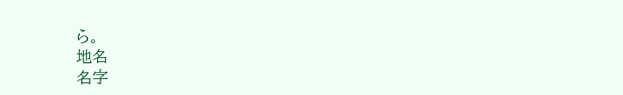ら。
地名
名字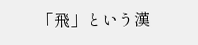「飛」という漢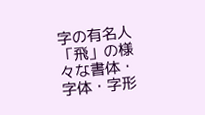字の有名人
「飛」の様々な書体・字体・字形